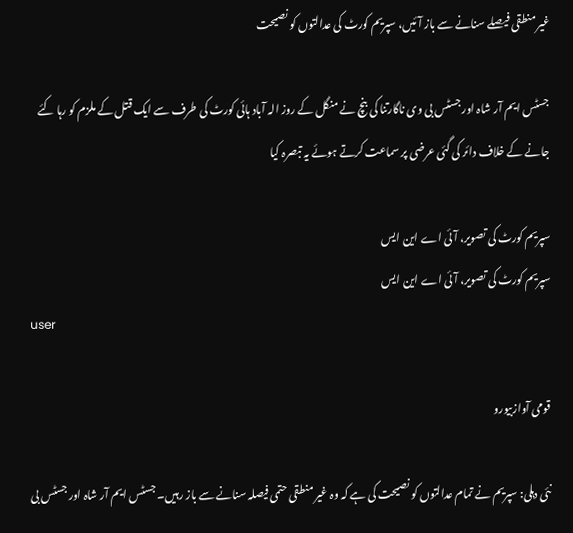غیر منطقی فیصلے سنانے سے باز آئیں، سپریم کورٹ کی عدالتوں کو نصیحت

جسٹس ایم آر شاہ اور جسٹس بی وی ناگارتنا کی بنچ نے منگل کے روز الہ آباد ہائی کورٹ کی طرف سے ایک قتل کے ملزم کو رہا کئے جانے کے خلاف دائر کی گئی عرضی پر سماعت کرتے ہوئے یہ تبصرہ کیا

سپریم کورٹ کی تصویر، آئی اے این ایس
سپریم کورٹ کی تصویر، آئی اے این ایس
user

قومی آوازبیورو

نئی دہلی: سپریم نے تمام عدالتوں کو نصیحت کی ہے کہ وہ غیر منطقی حتمی فیصلہ سنانے سے باز رہیں۔ جسٹس ایم آر شاہ اور جسٹس بی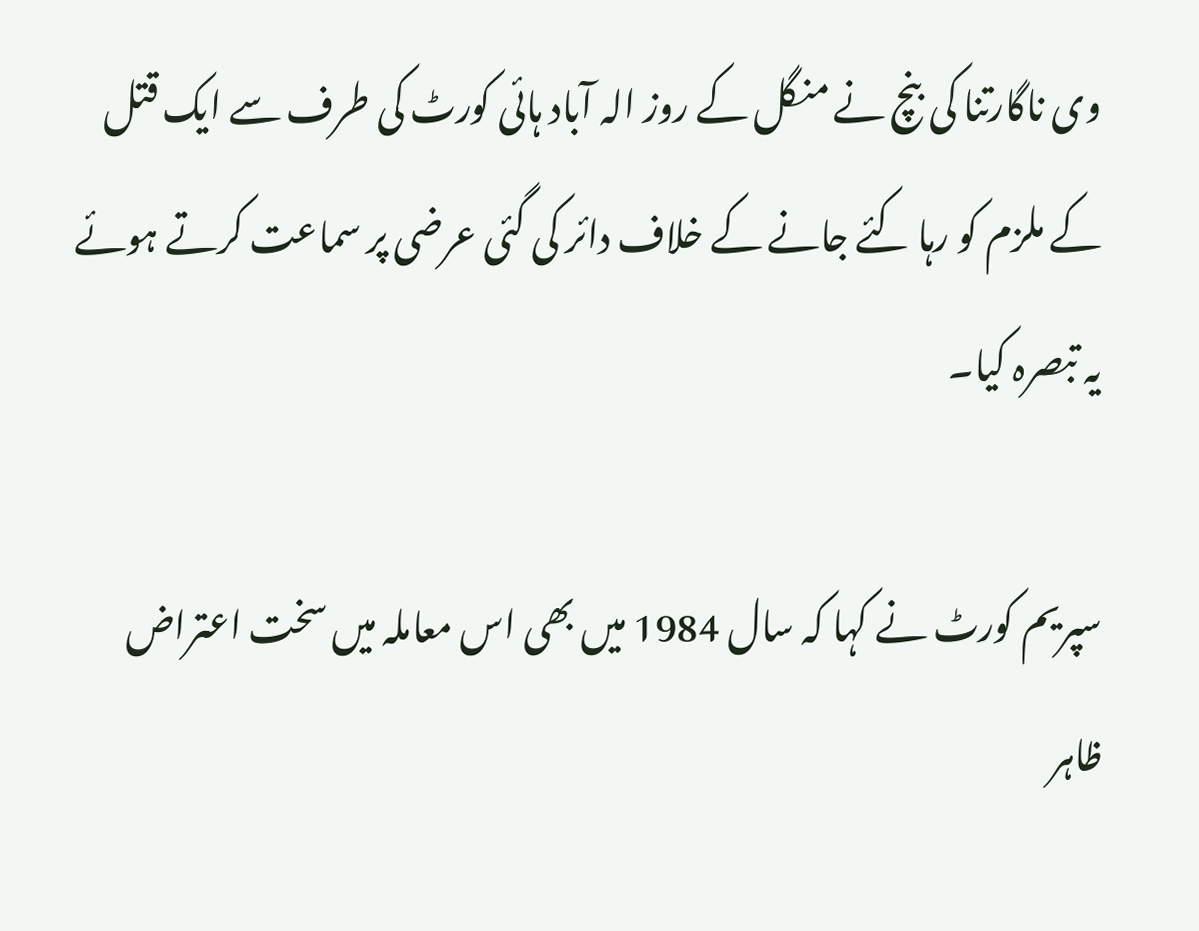وی ناگارتنا کی بنچ نے منگل کے روز الہ آباد ہائی کورٹ کی طرف سے ایک قتل کے ملزم کو رہا کئے جانے کے خلاف دائر کی گئی عرضی پر سماعت کرتے ہوئے یہ تبصرہ کیا۔

سپریم کورٹ نے کہا کہ سال 1984 میں بھی اس معاملہ میں سخت اعتراض ظاہر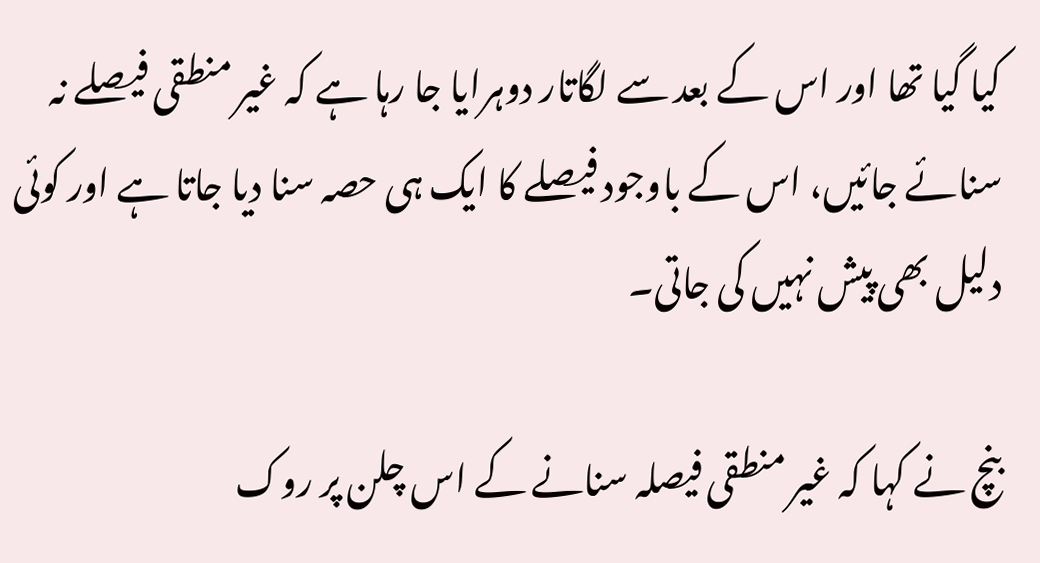کیا گیا تھا اور اس کے بعد سے لگاتار دوہرایا جا رہا ہے کہ غیر منطقی فیصلے نہ سنائے جائیں، اس کے باوجود فیصلے کا ایک ہی حصہ سنا دیا جاتا ہے اور کوئی دلیل بھی پیش نہیں کی جاتی۔

بنچ نے کہا کہ غیر منطقی فیصلہ سنانے کے اس چلن پر روک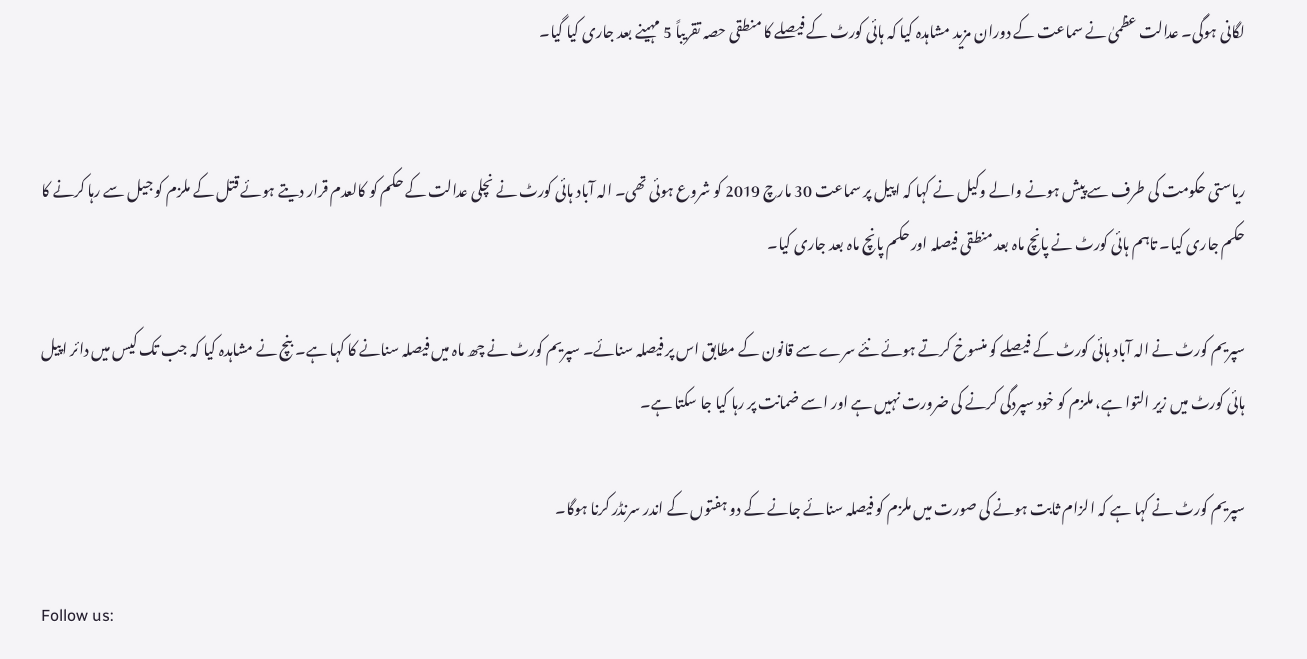لگانی ہوگی۔ عدالت عظمیٰ نے سماعت کے دوران مزید مشاہدہ کیا کہ ہائی کورٹ کے فیصلے کا منطقی حصہ تقریباً 5 مہینے بعد جاری کیا گیا۔


ریاستی حکومت کی طرف سے پیش ہونے والے وکیل نے کہا کہ اپیل پر سماعت 30 مارچ 2019 کو شروع ہوئی تھی۔ الہ آباد ہائی کورٹ نے نچلی عدالت کے حکم کو کالعدم قرار دیتے ہوئے قتل کے ملزم کو جیل سے رہا کرنے کا حکم جاری کیا۔ تاہم ہائی کورٹ نے پانچ ماہ بعد منطقی فیصلہ اور حکم پانچ ماہ بعد جاری کیا۔

سپریم کورٹ نے الہ آباد ہائی کورٹ کے فیصلے کو منسوخ کرتے ہوئے نئے سرے سے قانون کے مطابق اس پر فیصلہ سنائے۔ سپریم کورٹ نے چھ ماہ میں فیصلہ سنانے کا کہا ہے۔ بنچ نے مشاہدہ کیا کہ جب تک کیس میں دائر اپیل ہائی کورٹ میں زیر التوا ہے، ملزم کو خود سپردگی کرنے کی ضرورت نہیں ہے اور اسے ضمانت پر رہا کیا جا سکتا ہے۔

سپریم کورٹ نے کہا ہے کہ الزام ثابت ہونے کی صورت میں ملزم کو فیصلہ سنائے جانے کے دو ہفتوں کے اندر سرنڈر کرنا ہوگا۔

Follow us: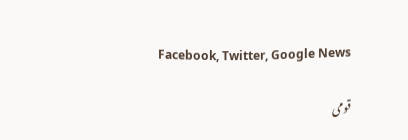Facebook, Twitter, Google News

قومی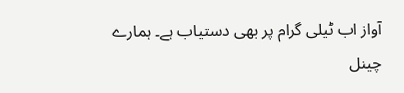آواز اب ٹیلی گرام پر بھی دستیاب ہے۔ ہمارے چینل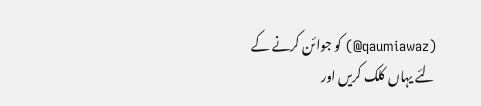(qaumiawaz@) کو جوائن کرنے کے لئے یہاں کلک کریں اور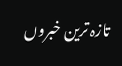تازہ ترین خبروں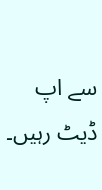سے اپ ڈیٹ رہیں۔